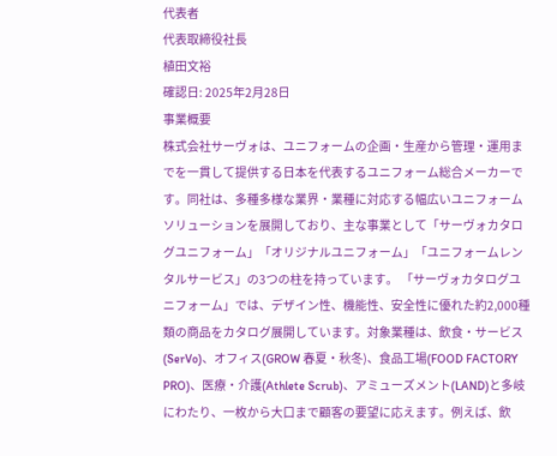代表者
代表取締役社長
植田文裕
確認日: 2025年2月28日
事業概要
株式会社サーヴォは、ユニフォームの企画・生産から管理・運用までを一貫して提供する日本を代表するユニフォーム総合メーカーです。同社は、多種多様な業界・業種に対応する幅広いユニフォームソリューションを展開しており、主な事業として「サーヴォカタログユニフォーム」「オリジナルユニフォーム」「ユニフォームレンタルサービス」の3つの柱を持っています。 「サーヴォカタログユニフォーム」では、デザイン性、機能性、安全性に優れた約2,000種類の商品をカタログ展開しています。対象業種は、飲食・サービス(SerVo)、オフィス(GROW 春夏・秋冬)、食品工場(FOOD FACTORY PRO)、医療・介護(Athlete Scrub)、アミューズメント(LAND)と多岐にわたり、一枚から大口まで顧客の要望に応えます。例えば、飲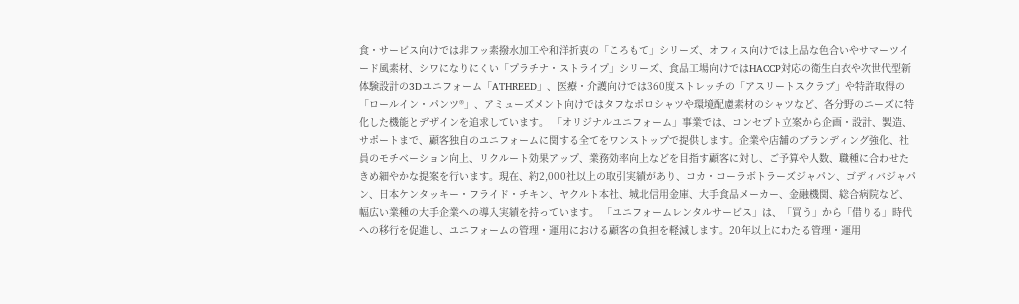食・サービス向けでは非フッ素撥水加工や和洋折衷の「ころもて」シリーズ、オフィス向けでは上品な色合いやサマーツイード風素材、シワになりにくい「プラチナ・ストライプ」シリーズ、食品工場向けではHACCP対応の衛生白衣や次世代型新体験設計の3Dユニフォーム「ATHREED」、医療・介護向けでは360度ストレッチの「アスリートスクラブ」や特許取得の「ロールイン・パンツ®」、アミューズメント向けではタフなポロシャツや環境配慮素材のシャツなど、各分野のニーズに特化した機能とデザインを追求しています。 「オリジナルユニフォーム」事業では、コンセプト立案から企画・設計、製造、サポートまで、顧客独自のユニフォームに関する全てをワンストップで提供します。企業や店舗のブランディング強化、社員のモチベーション向上、リクルート効果アップ、業務効率向上などを目指す顧客に対し、ご予算や人数、職種に合わせたきめ細やかな提案を行います。現在、約2,000社以上の取引実績があり、コカ・コーラボトラーズジャパン、ゴディバジャパン、日本ケンタッキー・フライド・チキン、ヤクルト本社、城北信用金庫、大手食品メーカー、金融機関、総合病院など、幅広い業種の大手企業への導入実績を持っています。 「ユニフォームレンタルサービス」は、「買う」から「借りる」時代への移行を促進し、ユニフォームの管理・運用における顧客の負担を軽減します。20年以上にわたる管理・運用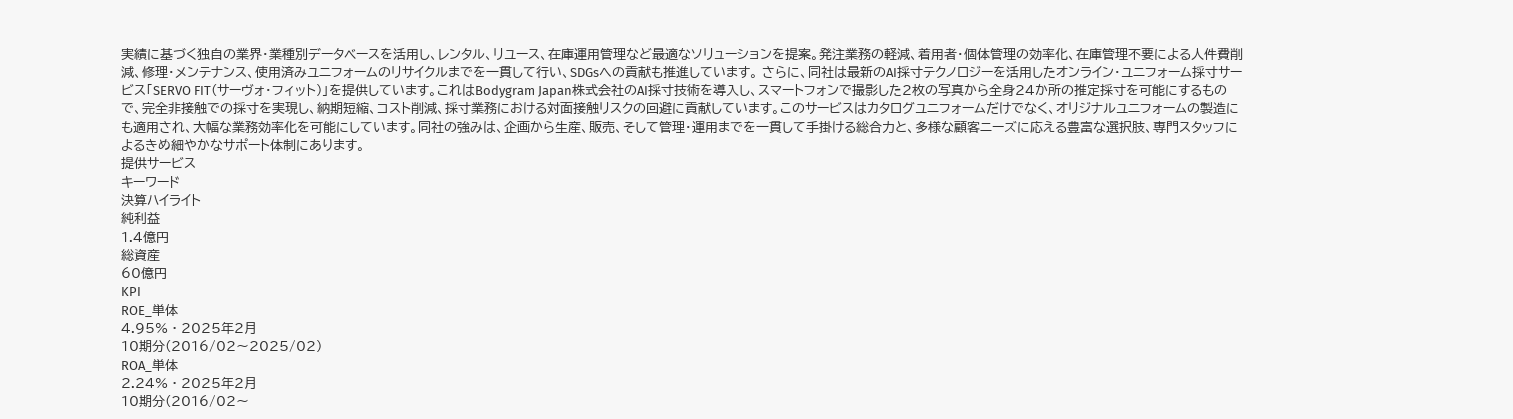実績に基づく独自の業界・業種別データベースを活用し、レンタル、リユース、在庫運用管理など最適なソリューションを提案。発注業務の軽減、着用者・個体管理の効率化、在庫管理不要による人件費削減、修理・メンテナンス、使用済みユニフォームのリサイクルまでを一貫して行い、SDGsへの貢献も推進しています。 さらに、同社は最新のAI採寸テクノロジーを活用したオンライン・ユニフォーム採寸サービス「SERVO FIT(サーヴォ・フィット)」を提供しています。これはBodygram Japan株式会社のAI採寸技術を導入し、スマートフォンで撮影した2枚の写真から全身24か所の推定採寸を可能にするもので、完全非接触での採寸を実現し、納期短縮、コスト削減、採寸業務における対面接触リスクの回避に貢献しています。このサービスはカタログユニフォームだけでなく、オリジナルユニフォームの製造にも適用され、大幅な業務効率化を可能にしています。同社の強みは、企画から生産、販売、そして管理・運用までを一貫して手掛ける総合力と、多様な顧客ニーズに応える豊富な選択肢、専門スタッフによるきめ細やかなサポート体制にあります。
提供サービス
キーワード
決算ハイライト
純利益
1.4億円
総資産
60億円
KPI
ROE_単体
4.95% · 2025年2月
10期分(2016/02〜2025/02)
ROA_単体
2.24% · 2025年2月
10期分(2016/02〜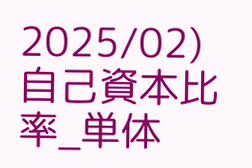2025/02)
自己資本比率_単体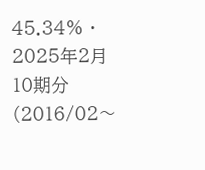45.34% · 2025年2月
10期分(2016/02〜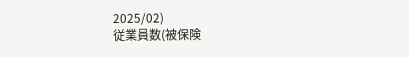2025/02)
従業員数(被保険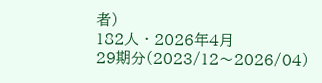者)
182人 · 2026年4月
29期分(2023/12〜2026/04)